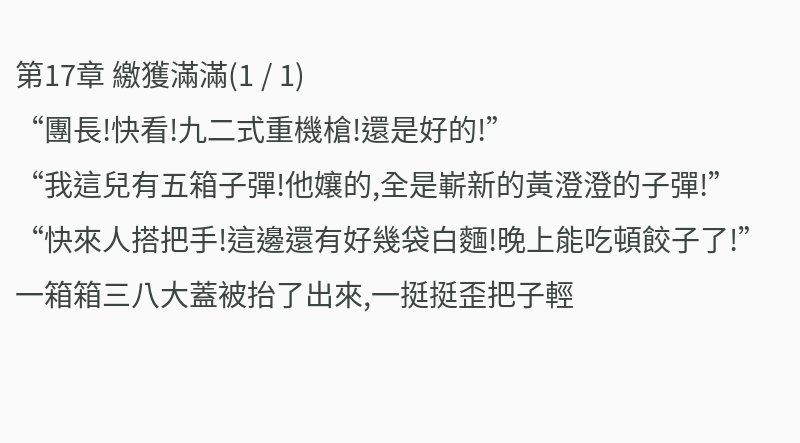第17章 繳獲滿滿(1 / 1)
“團長!快看!九二式重機槍!還是好的!”
“我這兒有五箱子彈!他孃的,全是嶄新的黃澄澄的子彈!”
“快來人搭把手!這邊還有好幾袋白麵!晚上能吃頓餃子了!”
一箱箱三八大蓋被抬了出來,一挺挺歪把子輕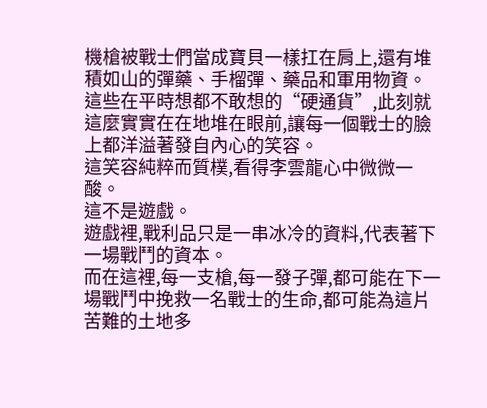機槍被戰士們當成寶貝一樣扛在肩上,還有堆積如山的彈藥、手榴彈、藥品和軍用物資。
這些在平時想都不敢想的“硬通貨”,此刻就這麼實實在在地堆在眼前,讓每一個戰士的臉上都洋溢著發自內心的笑容。
這笑容純粹而質樸,看得李雲龍心中微微一酸。
這不是遊戲。
遊戲裡,戰利品只是一串冰冷的資料,代表著下一場戰鬥的資本。
而在這裡,每一支槍,每一發子彈,都可能在下一場戰鬥中挽救一名戰士的生命,都可能為這片苦難的土地多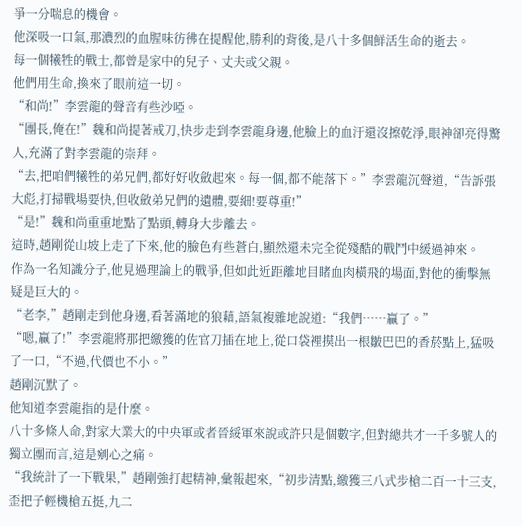爭一分喘息的機會。
他深吸一口氣,那濃烈的血腥味彷彿在提醒他,勝利的背後,是八十多個鮮活生命的逝去。
每一個犧牲的戰士,都曾是家中的兒子、丈夫或父親。
他們用生命,換來了眼前這一切。
“和尚!”李雲龍的聲音有些沙啞。
“團長,俺在!”魏和尚提著戒刀,快步走到李雲龍身邊,他臉上的血汙還沒擦乾淨,眼神卻亮得驚人,充滿了對李雲龍的崇拜。
“去,把咱們犧牲的弟兄們,都好好收斂起來。每一個,都不能落下。”李雲龍沉聲道,“告訴張大彪,打掃戰場要快,但收斂弟兄們的遺體,要細!要尊重!”
“是!”魏和尚重重地點了點頭,轉身大步離去。
這時,趙剛從山坡上走了下來,他的臉色有些蒼白,顯然還未完全從殘酷的戰鬥中緩過神來。
作為一名知識分子,他見過理論上的戰爭,但如此近距離地目睹血肉橫飛的場面,對他的衝擊無疑是巨大的。
“老李,”趙剛走到他身邊,看著滿地的狼藉,語氣複雜地說道:“我們……贏了。”
“嗯,贏了!”李雲龍將那把繳獲的佐官刀插在地上,從口袋裡摸出一根皺巴巴的香菸點上,猛吸了一口,“不過,代價也不小。”
趙剛沉默了。
他知道李雲龍指的是什麼。
八十多條人命,對家大業大的中央軍或者晉綏軍來說或許只是個數字,但對總共才一千多號人的獨立團而言,這是剜心之痛。
“我統計了一下戰果,”趙剛強打起精神,彙報起來,“初步清點,繳獲三八式步槍二百一十三支,歪把子輕機槍五挺,九二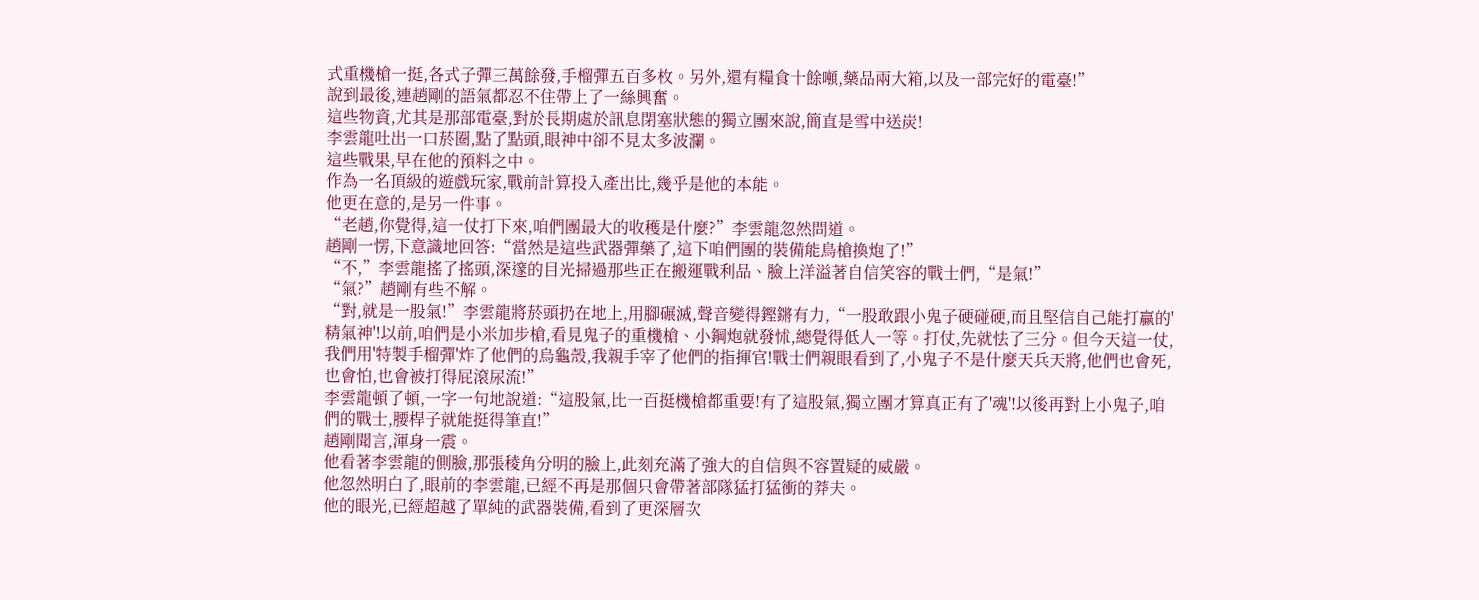式重機槍一挺,各式子彈三萬餘發,手榴彈五百多枚。另外,還有糧食十餘噸,藥品兩大箱,以及一部完好的電臺!”
說到最後,連趙剛的語氣都忍不住帶上了一絲興奮。
這些物資,尤其是那部電臺,對於長期處於訊息閉塞狀態的獨立團來說,簡直是雪中送炭!
李雲龍吐出一口菸圈,點了點頭,眼神中卻不見太多波瀾。
這些戰果,早在他的預料之中。
作為一名頂級的遊戲玩家,戰前計算投入產出比,幾乎是他的本能。
他更在意的,是另一件事。
“老趙,你覺得,這一仗打下來,咱們團最大的收穫是什麼?”李雲龍忽然問道。
趙剛一愣,下意識地回答:“當然是這些武器彈藥了,這下咱們團的裝備能鳥槍換炮了!”
“不,”李雲龍搖了搖頭,深邃的目光掃過那些正在搬運戰利品、臉上洋溢著自信笑容的戰士們,“是氣!”
“氣?”趙剛有些不解。
“對,就是一股氣!”李雲龍將菸頭扔在地上,用腳碾滅,聲音變得鏗鏘有力,“一股敢跟小鬼子硬碰硬,而且堅信自己能打贏的'精氣神'!以前,咱們是小米加步槍,看見鬼子的重機槍、小鋼炮就發怵,總覺得低人一等。打仗,先就怯了三分。但今天這一仗,我們用'特製手榴彈'炸了他們的烏龜殼,我親手宰了他們的指揮官!戰士們親眼看到了,小鬼子不是什麼天兵天將,他們也會死,也會怕,也會被打得屁滾尿流!”
李雲龍頓了頓,一字一句地說道:“這股氣,比一百挺機槍都重要!有了這股氣,獨立團才算真正有了'魂'!以後再對上小鬼子,咱們的戰士,腰桿子就能挺得筆直!”
趙剛聞言,渾身一震。
他看著李雲龍的側臉,那張稜角分明的臉上,此刻充滿了強大的自信與不容置疑的威嚴。
他忽然明白了,眼前的李雲龍,已經不再是那個只會帶著部隊猛打猛衝的莽夫。
他的眼光,已經超越了單純的武器裝備,看到了更深層次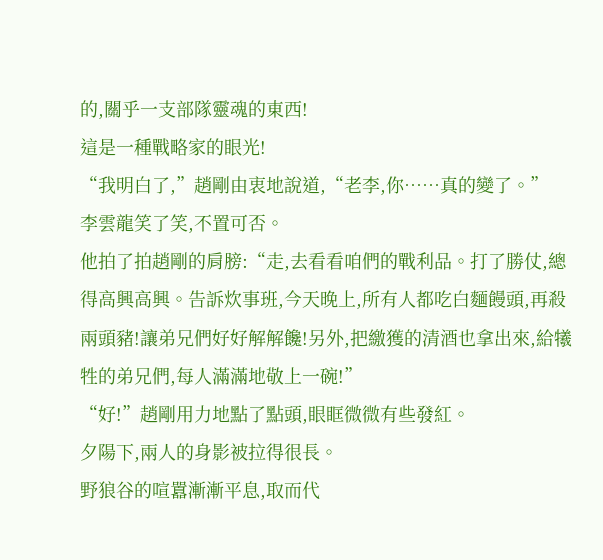的,關乎一支部隊靈魂的東西!
這是一種戰略家的眼光!
“我明白了,”趙剛由衷地說道,“老李,你……真的變了。”
李雲龍笑了笑,不置可否。
他拍了拍趙剛的肩膀:“走,去看看咱們的戰利品。打了勝仗,總得高興高興。告訴炊事班,今天晚上,所有人都吃白麵饅頭,再殺兩頭豬!讓弟兄們好好解解饞!另外,把繳獲的清酒也拿出來,給犧牲的弟兄們,每人滿滿地敬上一碗!”
“好!”趙剛用力地點了點頭,眼眶微微有些發紅。
夕陽下,兩人的身影被拉得很長。
野狼谷的喧囂漸漸平息,取而代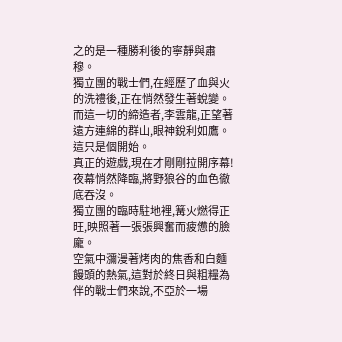之的是一種勝利後的寧靜與肅穆。
獨立團的戰士們,在經歷了血與火的洗禮後,正在悄然發生著蛻變。
而這一切的締造者,李雲龍,正望著遠方連綿的群山,眼神銳利如鷹。
這只是個開始。
真正的遊戲,現在才剛剛拉開序幕!
夜幕悄然降臨,將野狼谷的血色徹底吞沒。
獨立團的臨時駐地裡,篝火燃得正旺,映照著一張張興奮而疲憊的臉龐。
空氣中瀰漫著烤肉的焦香和白麵饅頭的熱氣,這對於終日與粗糧為伴的戰士們來說,不亞於一場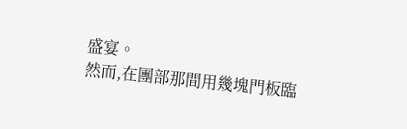盛宴。
然而,在團部那間用幾塊門板臨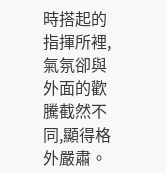時搭起的指揮所裡,氣氛卻與外面的歡騰截然不同,顯得格外嚴肅。